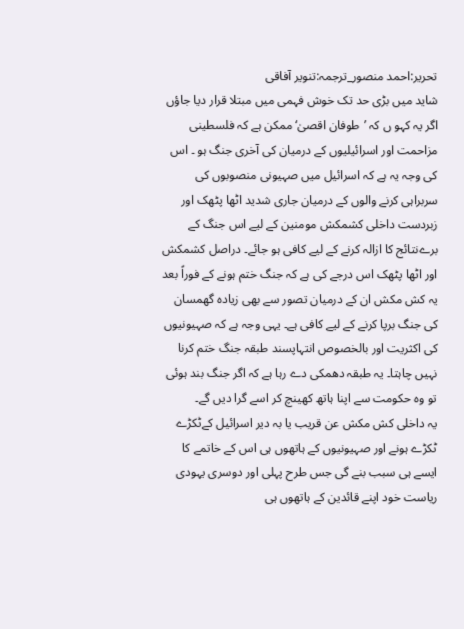تحریر:احمد منصور_ترجمہ:تنویر آفاقی
شاید میں بڑی حد تک خوش فہمی میں مبتلا قرار دیا جاؤں اگر یہ کہو ں کہ ’طوفان اقصیٰ‘ ممکن ہے کہ فلسطینی مزاحمت اور اسرائیلیوں کے درمیان کی آخری جنگ ہو ۔ اس کی وجہ یہ ہے کہ اسرائیل میں صہیونی منصوبوں کی سربراہی کرنے والوں کے درمیان جاری شدید اٹھا پٹھک اور زبردست داخلی کشمکش مومنین کے لیے اس جنگ کے برےنتائج کا ازالہ کرنے کے لیے کافی ہو جائے۔ دراصل کشمکش اور اٹھا پٹھک اس درجے کی ہے کہ جنگ ختم ہونے کے فوراً بعد یہ کش مکش ان کے درمیان تصور سے بھی زیادہ گھمسان کی جنگ برپا کرنے کے لیے کافی ہے۔ یہی وجہ ہے کہ صہیونیوں کی اکثریت اور بالخصوص انتہاپسند طبقہ جنگ ختم کرنا نہیں چاہتا۔ یہ طبقہ دھمکی دے رہا ہے کہ اگر جنگ بند ہوئی تو وہ حکومت سے اپنا ہاتھ کھینچ کر اسے گرا دیں گے۔
یہ داخلی کش مکش عن قریب یا بہ دیر اسرائیل کےٹکڑے ٹکڑے ہونے اور صہیونیوں کے ہاتھوں ہی اس کے خاتمے کا ایسے ہی سبب بنے گی جس طرح پہلی اور دوسری یہودی ریاست خود اپنے قائدین کے ہاتھوں ہی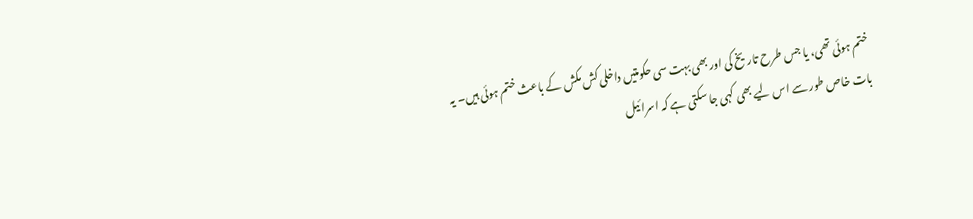ختم ہوئی تھی، یا جس طرح تاریخ کی اور بھی بہت سی حکومتیں داخلی کش مکش کے باعث ختم ہوئی ہیں۔ یہ بات خاص طور سے اس لیے بھی کہی جا سکتی ہے کہ اسرائیل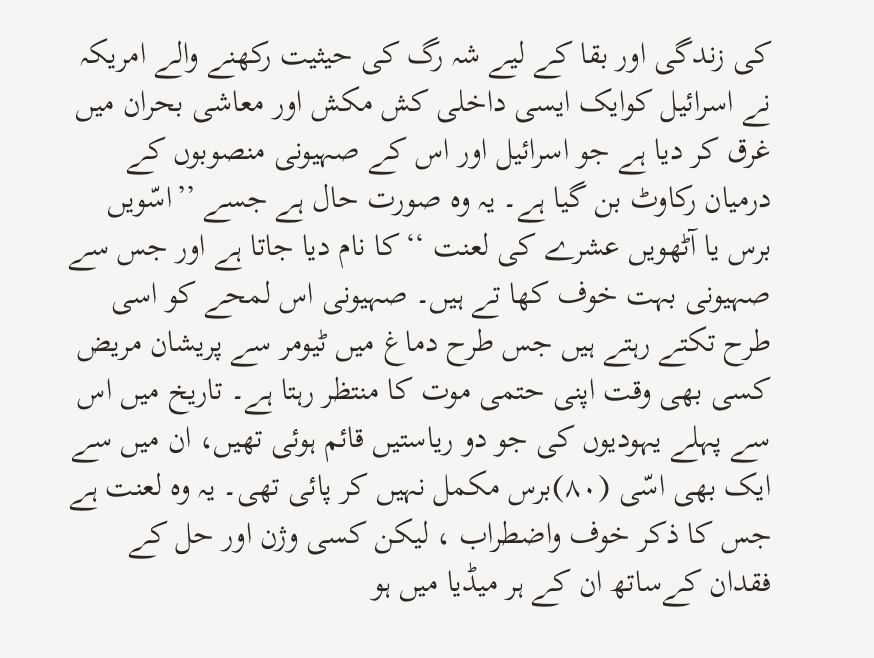کی زندگی اور بقا کے لیے شہ رگ کی حیثیت رکھنے والے امریکہ نے اسرائیل کوایک ایسی داخلی کش مکش اور معاشی بحران میں غرق کر دیا ہے جو اسرائیل اور اس کے صہیونی منصوبوں کے درمیان رکاوٹ بن گیا ہے۔ یہ وہ صورت حال ہے جسے ’’اسّویں برس یا آٹھویں عشرے کی لعنت ‘‘کا نام دیا جاتا ہے اور جس سے صہیونی بہت خوف کھا تے ہیں۔ صہیونی اس لمحے کو اسی طرح تکتے رہتے ہیں جس طرح دماغ میں ٹیومر سے پریشان مریض کسی بھی وقت اپنی حتمی موت کا منتظر رہتا ہے۔ تاریخ میں اس سے پہلے یہودیوں کی جو دو ریاستیں قائم ہوئی تھیں، ان میں سے ایک بھی اسّی (۸۰)برس مکمل نہیں کر پائی تھی۔ یہ وہ لعنت ہے جس کا ذکر خوف واضطراب ، لیکن کسی وژن اور حل کے فقدان کےساتھ ان کے ہر میڈیا میں ہو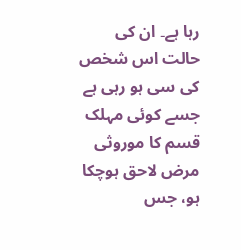رہا ہے۔ ان کی حالت اس شخص کی سی ہو رہی ہے جسے کوئی مہلک قسم کا موروثی مرض لاحق ہوچکا ہو، جس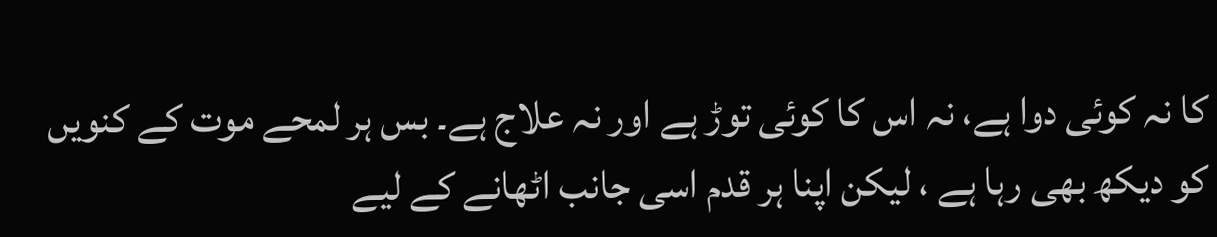کا نہ کوئی دوا ہے، نہ اس کا کوئی توڑ ہے اور نہ علاج ہے۔ بس ہر لمحے موت کے کنویں کو دیکھ بھی رہا ہے ، لیکن اپنا ہر قدم اسی جانب اٹھانے کے لیے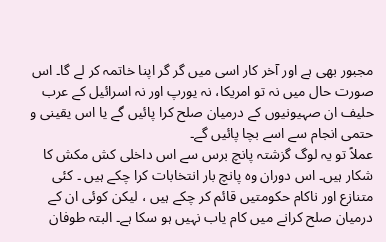مجبور بھی ہے اور آخر کار اسی میں گر گر اپنا خاتمہ کر لے گا۔ اس صورت حال میں نہ تو امریکا، نہ یورپ اور نہ اسرائیل کے عرب حلیف ان صہیونیوں کے درمیان صلح کرا پائیں گے یا اس یقینی و حتمی انجام سے اسے بچا پائیں گے۔
عملاً تو یہ لوگ گزشتہ پانچ برس سے اس داخلی کش مکش کا شکار ہیں۔ اس دوران وہ پانچ بار انتخابات کرا چکے ہیں ۔ کئی متنازع اور ناکام حکومتیں قائم کر چکے ہیں ، لیکن کوئی ان کے درمیان صلح کرانے میں کام یاب نہیں ہو سکا ہے۔ البتہ طوفان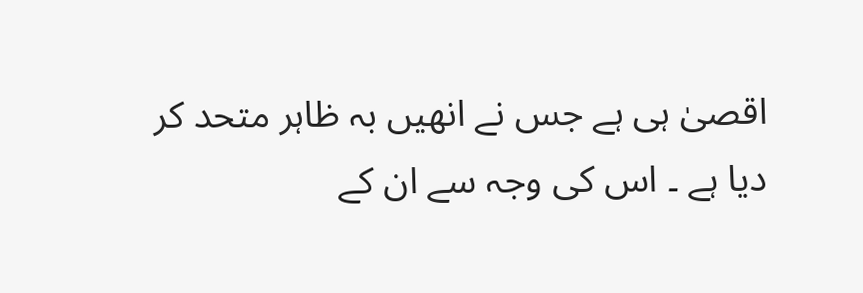اقصیٰ ہی ہے جس نے انھیں بہ ظاہر متحد کر دیا ہے ۔ اس کی وجہ سے ان کے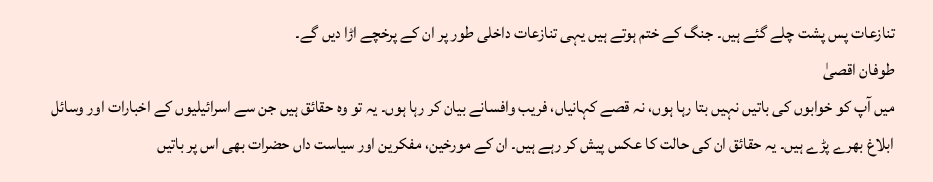تنازعات پس پشت چلے گئے ہیں۔ جنگ کے ختم ہوتے ہیں یہی تنازعات داخلی طور پر ان کے پرخچے اڑا دیں گے۔
طوفان اقصیٰ
میں آپ کو خوابوں کی باتیں نہیں بتا رہا ہوں، نہ قصے کہانیاں، فریب وافسانے بیان کر رہا ہوں۔ یہ تو وہ حقائق ہیں جن سے اسرائیلیوں کے اخبارات اور وسائل ابلاغ بھرے پڑے ہیں۔ یہ حقائق ان کی حالت کا عکس پیش کر رہے ہیں۔ ان کے مورخین، مفکرین اور سیاست داں حضرات بھی اس پر باتیں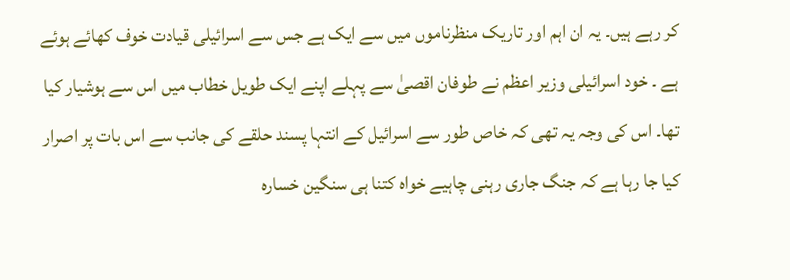کر رہے ہیں۔ یہ ان اہم اور تاریک منظرناموں میں سے ایک ہے جس سے اسرائیلی قیادت خوف کھائے ہوئے ہے ۔ خود اسرائیلی وزیر اعظم نے طوفان اقصیٰ سے پہلے اپنے ایک طویل خطاب میں اس سے ہوشیار کیا تھا۔ اس کی وجہ یہ تھی کہ خاص طور سے اسرائیل کے انتہا پسند حلقے کی جانب سے اس بات پر اصرار کیا جا رہا ہے کہ جنگ جاری رہنی چاہیے خواہ کتنا ہی سنگین خسارہ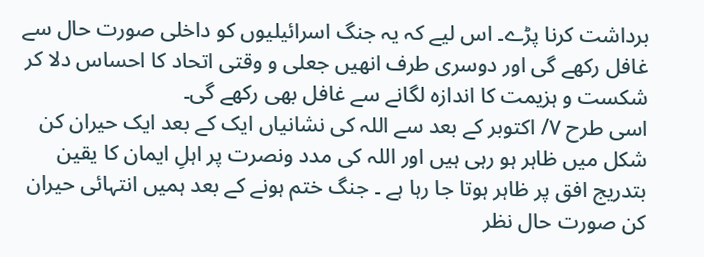برداشت کرنا پڑے۔ اس لیے کہ یہ جنگ اسرائیلیوں کو داخلی صورت حال سے غافل رکھے گی اور دوسری طرف انھیں جعلی و وقتی اتحاد کا احساس دلا کر شکست و ہزیمت کا اندازہ لگانے سے غافل بھی رکھے گی۔
اسی طرح ۷/ اکتوبر کے بعد سے اللہ کی نشانیاں ایک کے بعد ایک حیران کن شکل میں ظاہر ہو رہی ہیں اور اللہ کی مدد ونصرت پر اہلِ ایمان کا یقین بتدریج افق پر ظاہر ہوتا جا رہا ہے ۔ جنگ ختم ہونے کے بعد ہمیں انتہائی حیران کن صورت حال نظر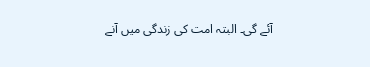آئے گی۔ البتہ امت کی زندگی میں آنے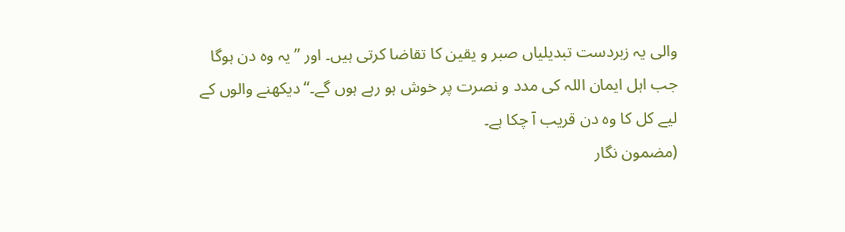والی یہ زبردست تبدیلیاں صبر و یقین کا تقاضا کرتی ہیں۔ اور ’’یہ وہ دن ہوگا جب اہل ایمان اللہ کی مدد و نصرت پر خوش ہو رہے ہوں گے۔‘‘ دیکھنے والوں کے لیے کل کا وہ دن قریب آ چکا ہے۔
(مضمون نگار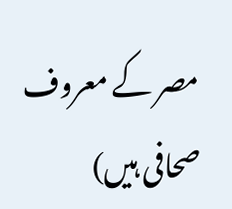مصر کے معروف صحافی ہیں)